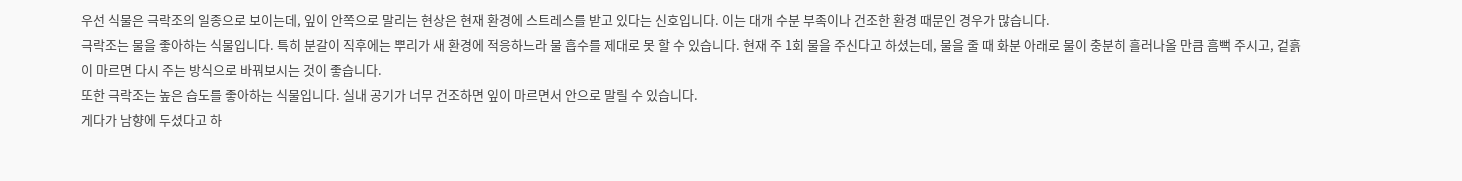우선 식물은 극락조의 일종으로 보이는데, 잎이 안쪽으로 말리는 현상은 현재 환경에 스트레스를 받고 있다는 신호입니다. 이는 대개 수분 부족이나 건조한 환경 때문인 경우가 많습니다.
극락조는 물을 좋아하는 식물입니다. 특히 분갈이 직후에는 뿌리가 새 환경에 적응하느라 물 흡수를 제대로 못 할 수 있습니다. 현재 주 1회 물을 주신다고 하셨는데, 물을 줄 때 화분 아래로 물이 충분히 흘러나올 만큼 흠뻑 주시고, 겉흙이 마르면 다시 주는 방식으로 바꿔보시는 것이 좋습니다.
또한 극락조는 높은 습도를 좋아하는 식물입니다. 실내 공기가 너무 건조하면 잎이 마르면서 안으로 말릴 수 있습니다.
게다가 남향에 두셨다고 하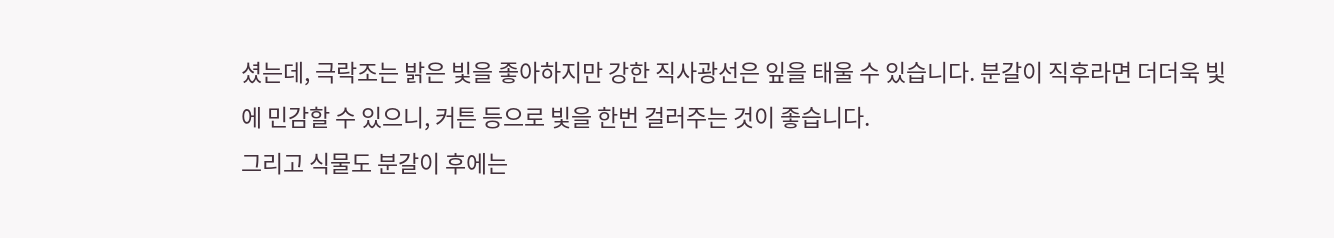셨는데, 극락조는 밝은 빛을 좋아하지만 강한 직사광선은 잎을 태울 수 있습니다. 분갈이 직후라면 더더욱 빛에 민감할 수 있으니, 커튼 등으로 빛을 한번 걸러주는 것이 좋습니다.
그리고 식물도 분갈이 후에는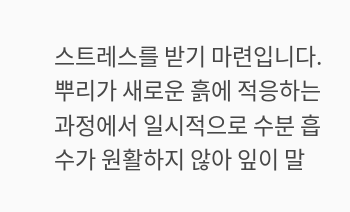스트레스를 받기 마련입니다. 뿌리가 새로운 흙에 적응하는 과정에서 일시적으로 수분 흡수가 원활하지 않아 잎이 말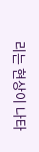리는 현상이 나타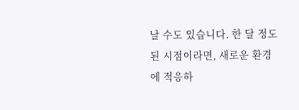날 수도 있습니다. 한 달 정도 된 시점이라면, 새로운 환경에 적응하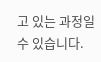고 있는 과정일 수 있습니다.